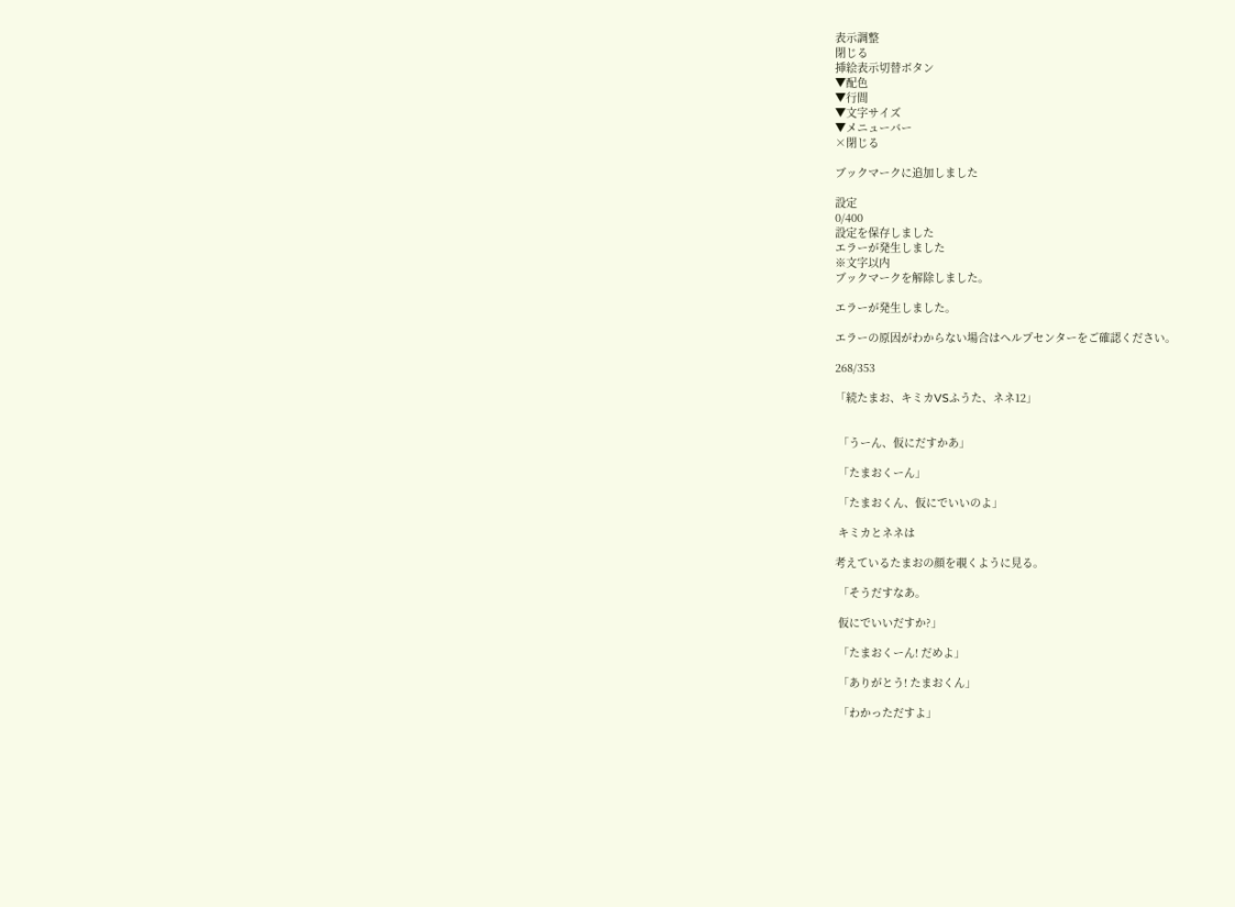表示調整
閉じる
挿絵表示切替ボタン
▼配色
▼行間
▼文字サイズ
▼メニューバー
×閉じる

ブックマークに追加しました

設定
0/400
設定を保存しました
エラーが発生しました
※文字以内
ブックマークを解除しました。

エラーが発生しました。

エラーの原因がわからない場合はヘルプセンターをご確認ください。

268/353

「続たまお、キミカVSふうた、ネネ12」


 「うーん、仮にだすかあ」

 「たまおくーん」

 「たまおくん、仮にでいいのよ」

 キミカとネネは

考えているたまおの顔を覗くように見る。

 「そうだすなあ。

 仮にでいいだすか?」

 「たまおくーん! だめよ」

 「ありがとう! たまおくん」

 「わかっただすよ」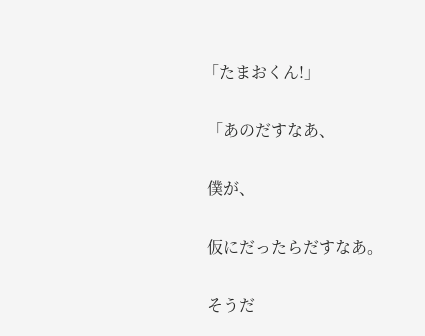「たまおくん!」

 「あのだすなあ、

 僕が、

 仮にだったらだすなあ。

 そうだ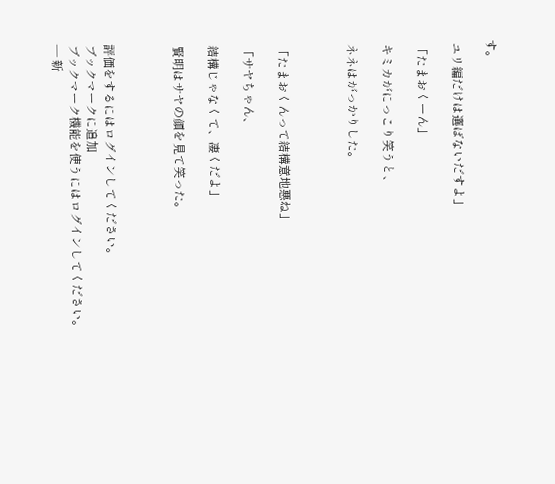す。

 ユリ編だけは選ばないだすよ」

 「たまおくーん」

 キミカがにっこり笑うと、

 ネネはがっかりした。



 「たまおくんって結構意地悪ね」

 「サヤちゃん、

 結構じゃなくて、凄くだよ」

 賢明はサヤの顔を見て笑った。



評価をするにはログインしてください。
ブックマークに追加
ブックマーク機能を使うにはログインしてください。
― 新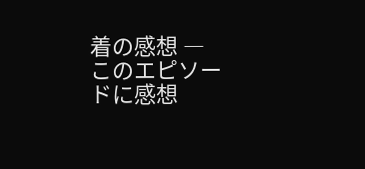着の感想 ―
このエピソードに感想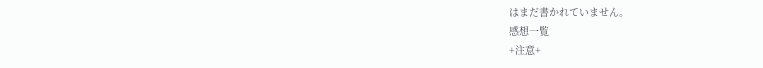はまだ書かれていません。
感想一覧
+注意+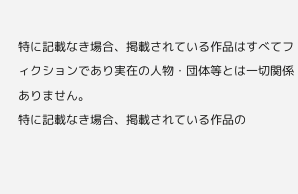特に記載なき場合、掲載されている作品はすべてフィクションであり実在の人物・団体等とは一切関係ありません。
特に記載なき場合、掲載されている作品の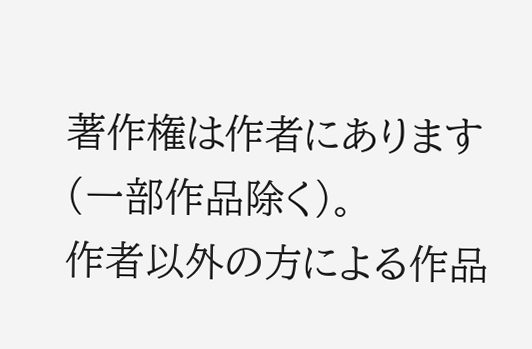著作権は作者にあります(一部作品除く)。
作者以外の方による作品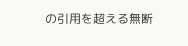の引用を超える無断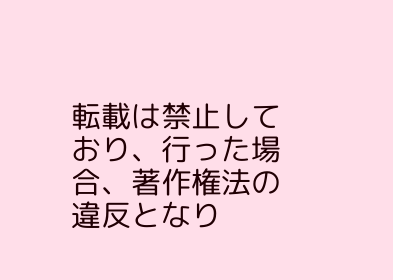転載は禁止しており、行った場合、著作権法の違反となり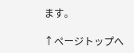ます。

↑ページトップへ